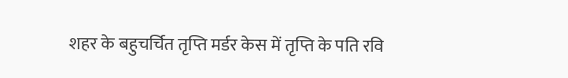शहर के बहुचर्चित तृप्ति मर्डर केस में तृप्ति के पति रवि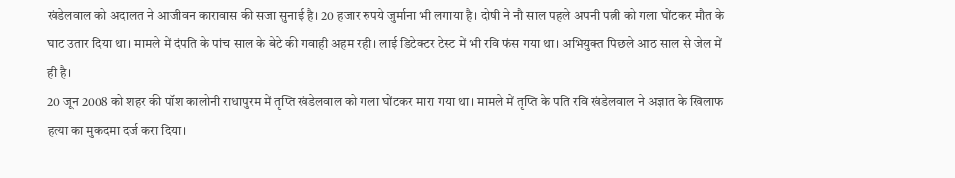खंडेलवाल को अदालत ने आजीवन कारावास की सजा सुनाई है। 20 हजार रुपये जुर्माना भी लगाया है। दोषी ने नौ साल पहले अपनी पत्नी को गला घोंटकर मौत के घाट उतार दिया था। मामले में दंपति के पांच साल के बेटे की गवाही अहम रही। लाई डिटेक्टर टेस्ट में भी रवि फंस गया था। अभियुक्त पिछले आठ साल से जेल में ही है।
20 जून 2008 को शहर की पॉश कालोनी राधापुरम में तृप्ति खंडेलवाल को गला घोंटकर मारा गया था। मामले में तृप्ति के पति रवि खंडेलवाल ने अज्ञात के खिलाफ हत्या का मुकदमा दर्ज करा दिया।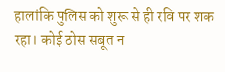हालांकि पुलिस को शुरू से ही रवि पर शक रहा। कोई ठोस सबूत न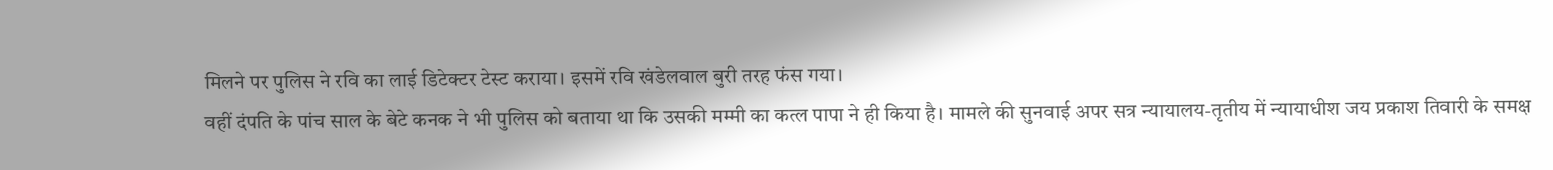मिलने पर पुलिस ने रवि का लाई डिटेक्टर टेस्ट कराया। इसमें रवि खंडेलवाल बुरी तरह फंस गया।
वहीं दंपति के पांच साल के बेटे कनक ने भी पुलिस को बताया था कि उसकी मम्मी का कत्ल पापा ने ही किया है। मामले की सुनवाई अपर सत्र न्यायालय-तृतीय में न्यायाधीश जय प्रकाश तिवारी के समक्ष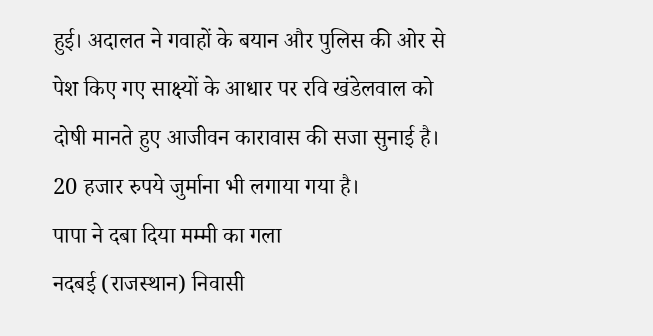हुई। अदालत ने गवाहों के बयान और पुलिस की ओर से पेश किए गए साक्ष्यों के आधार पर रवि खंडेलवाल को दोषी मानते हुए आजीवन कारावास की सजा सुनाई है। 20 हजार रुपये जुर्माना भी लगाया गया है।
पापा ने दबा दिया मम्मी का गला
नदबई (राजस्थान) निवासी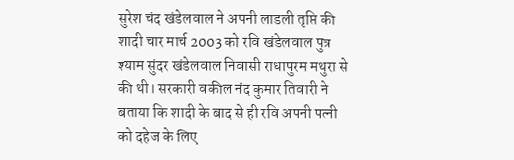सुरेश चंद खंडेलवाल ने अपनी लाडली तृप्ति की शादी चार मार्च 2003 को रवि खंडेलवाल पुत्र श्याम सुंदर खंडेलवाल निवासी राधापुरम मथुरा से की थी। सरकारी वकील नंद कुमार तिवारी ने बताया कि शादी के बाद से ही रवि अपनी पत्नी को दहेज के लिए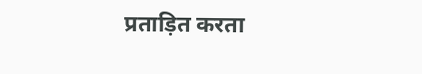प्रताड़ित करता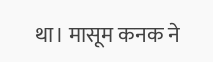था। मासूम कनक ने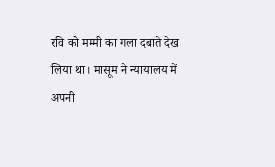रवि को मम्मी का गला दबाते देख लिया था। मासूम ने न्यायालय में अपनी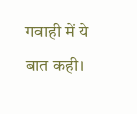गवाही में ये बात कही।